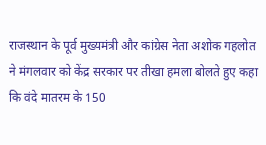राजस्थान के पूर्व मुख्यमंत्री और कांग्रेस नेता अशोक गहलोत ने मंगलवार को केंद्र सरकार पर तीखा हमला बोलते हुए कहा कि वंदे मातरम के 150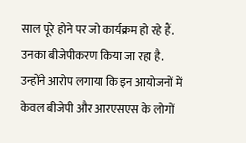साल पूरे होने पर जो कार्यक्रम हो रहे हैं. उनका बीजेपीकरण किया जा रहा है. उन्होंने आरोप लगाया कि इन आयोजनों में केवल बीजेपी और आरएसएस के लोगों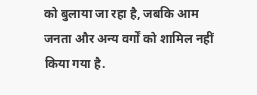को बुलाया जा रहा है, जबकि आम जनता और अन्य वर्गों को शामिल नहीं किया गया है.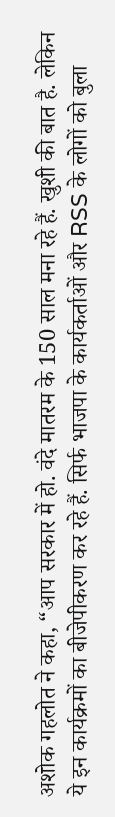अशोक गहलोत ने कहा, “आप सरकार में हो. वंदे मातरम के 150 साल मना रहे हैं. खुशी की बात है. लेकिन ये इन कार्यक्रमों का बीजेपीकरण कर रहे हैं. सिर्फ भाजपा के कार्यकर्ताओं और RSS के लोगों को बुला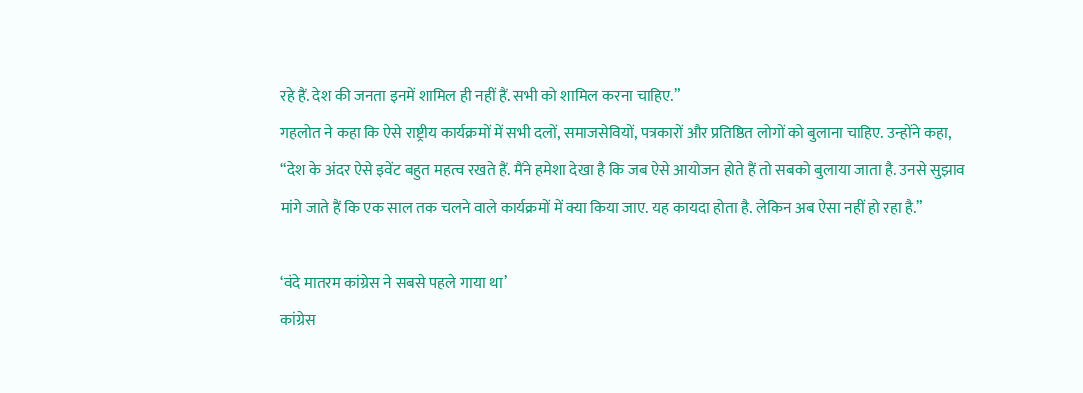रहे हैं. देश की जनता इनमें शामिल ही नहीं हैं. सभी को शामिल करना चाहिए.”
गहलोत ने कहा कि ऐसे राष्ट्रीय कार्यक्रमों में सभी दलों, समाजसेवियों, पत्रकारों और प्रतिष्ठित लोगों को बुलाना चाहिए. उन्होंने कहा, “देश के अंदर ऐसे इवेंट बहुत महत्व रखते हैं. मैंने हमेशा देखा है कि जब ऐसे आयोजन होते हैं तो सबको बुलाया जाता है. उनसे सुझाव मांगे जाते हैं कि एक साल तक चलने वाले कार्यक्रमों में क्या किया जाए. यह कायदा होता है. लेकिन अब ऐसा नहीं हो रहा है.”

‘वंदे मातरम कांग्रेस ने सबसे पहले गाया था’
कांग्रेस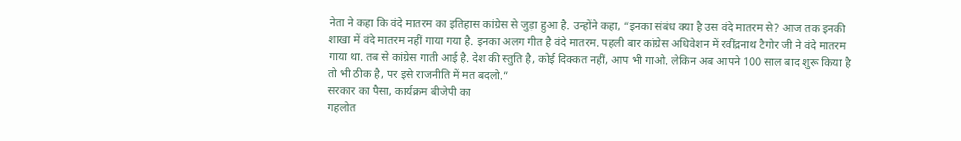नेता ने कहा कि वंदे मातरम का इतिहास कांग्रेस से जुड़ा हुआ है. उन्होंने कहा, “इनका संबंध क्या है उस वंदे मातरम से? आज तक इनकी शाखा में वंदे मातरम नहीं गाया गया है. इनका अलग गीत है वंदे मातरम. पहली बार कांग्रेस अधिवेशन में रवींद्रनाथ टैगोर जी ने वंदे मातरम गाया था. तब से कांग्रेस गाती आई है. देश की स्तुति है, कोई दिक्कत नहीं, आप भी गाओ. लेकिन अब आपने 100 साल बाद शुरू किया है तो भी ठीक है, पर इसे राजनीति में मत बदलो.”
सरकार का पैसा, कार्यक्रम बीजेपी का
गहलोत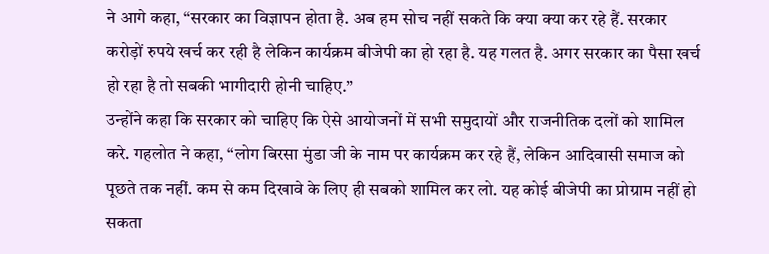ने आगे कहा, “सरकार का विज्ञापन होता है. अब हम सोच नहीं सकते कि क्या क्या कर रहे हैं. सरकार करोड़ों रुपये खर्च कर रही है लेकिन कार्यक्रम बीजेपी का हो रहा है. यह गलत है. अगर सरकार का पैसा खर्च हो रहा है तो सबकी भागीदारी होनी चाहिए.”
उन्होंने कहा कि सरकार को चाहिए कि ऐसे आयोजनों में सभी समुदायों और राजनीतिक दलों को शामिल करे. गहलोत ने कहा, “लोग बिरसा मुंडा जी के नाम पर कार्यक्रम कर रहे हैं, लेकिन आदिवासी समाज को पूछते तक नहीं. कम से कम दिखावे के लिए ही सबको शामिल कर लो. यह कोई बीजेपी का प्रोग्राम नहीं हो सकता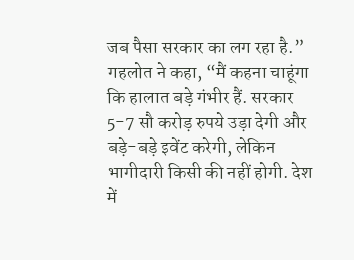जब पैसा सरकार का लग रहा है.”
गहलोत ने कहा, “मैं कहना चाहूंगा कि हालात बड़े गंभीर हैं. सरकार 5-7 सौ करोड़ रुपये उड़ा देगी और बड़े-बड़े इवेंट करेगी, लेकिन भागीदारी किसी की नहीं होगी. देश में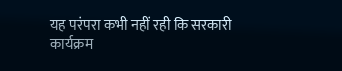यह परंपरा कभी नहीं रही कि सरकारी कार्यक्रम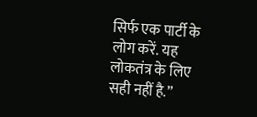सिर्फ एक पार्टी के लोग करें. यह लोकतंत्र के लिए सही नहीं है.”